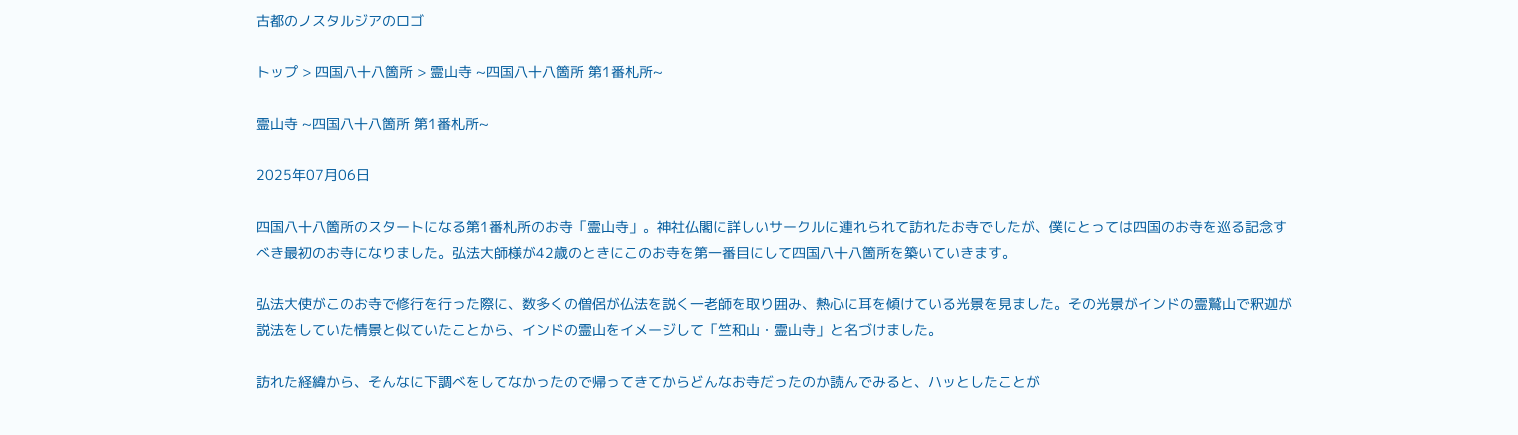古都のノスタルジアのロゴ

トップ > 四国八十八箇所 > 霊山寺 ~四国八十八箇所 第1番札所~

霊山寺 ~四国八十八箇所 第1番札所~

2025年07月06日

四国八十八箇所のスタートになる第1番札所のお寺「霊山寺」。神社仏閣に詳しいサークルに連れられて訪れたお寺でしたが、僕にとっては四国のお寺を巡る記念すべき最初のお寺になりました。弘法大師様が42歳のときにこのお寺を第一番目にして四国八十八箇所を築いていきます。

弘法大使がこのお寺で修行を行った際に、数多くの僧侶が仏法を説く一老師を取り囲み、熱心に耳を傾けている光景を見ました。その光景がインドの霊鷲山で釈迦が説法をしていた情景と似ていたことから、インドの霊山をイメージして「竺和山・霊山寺」と名づけました。

訪れた経緯から、そんなに下調べをしてなかったので帰ってきてからどんなお寺だったのか読んでみると、ハッとしたことが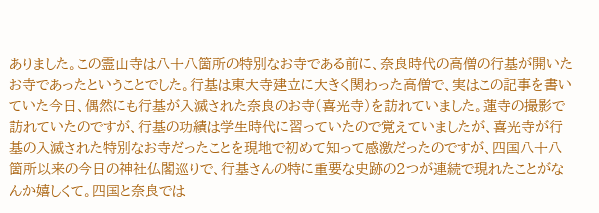ありました。この霊山寺は八十八箇所の特別なお寺である前に、奈良時代の高僧の行基が開いたお寺であったということでした。行基は東大寺建立に大きく関わった高僧で、実はこの記事を書いていた今日、偶然にも行基が入滅された奈良のお寺(喜光寺)を訪れていました。蓮寺の撮影で訪れていたのですが、行基の功績は学生時代に習っていたので覚えていましたが、喜光寺が行基の入滅された特別なお寺だったことを現地で初めて知って感激だったのですが、四国八十八箇所以来の今日の神社仏閣巡りで、行基さんの特に重要な史跡の2つが連続で現れたことがなんか嬉しくて。四国と奈良では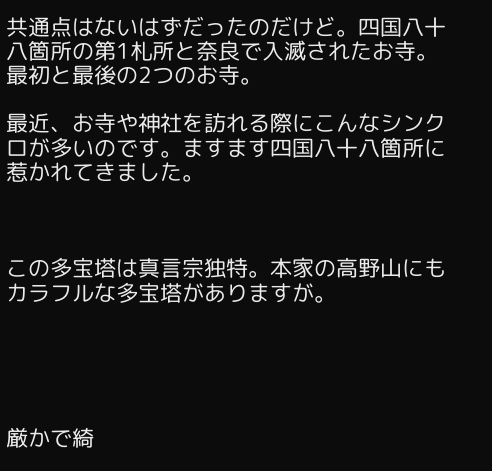共通点はないはずだったのだけど。四国八十八箇所の第1札所と奈良で入滅されたお寺。最初と最後の2つのお寺。

最近、お寺や神社を訪れる際にこんなシンクロが多いのです。ますます四国八十八箇所に惹かれてきました。



この多宝塔は真言宗独特。本家の高野山にもカラフルな多宝塔がありますが。





厳かで綺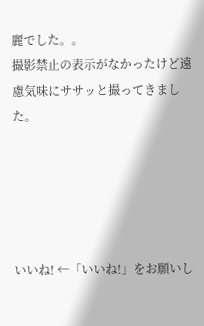麗でした。。
撮影禁止の表示がなかったけど遠慮気味にササッと撮ってきました。





いいね! ←「いいね!」をお願いし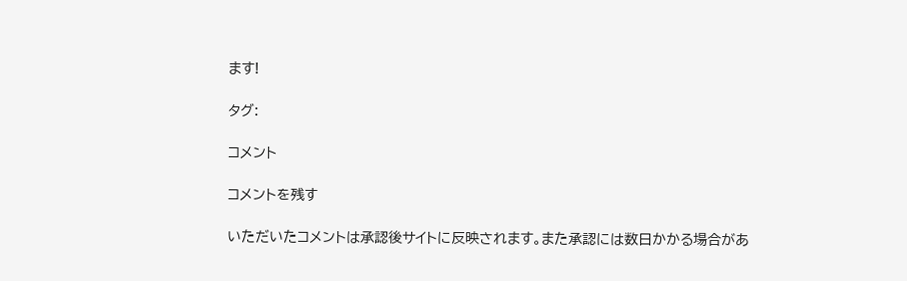ます!

タグ:

コメント

コメントを残す

いただいたコメントは承認後サイトに反映されます。また承認には数日かかる場合があ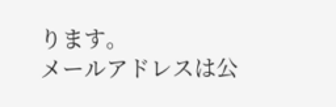ります。
メールアドレスは公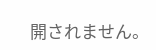開されません。